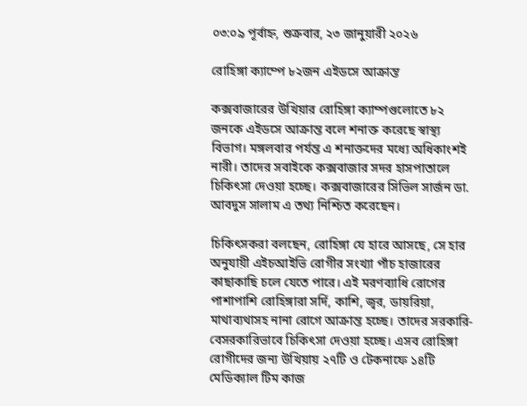০৩:০৯ পূর্বাহ্ন, শুক্রবার, ২৩ জানুয়ারী ২০২৬

রোহিঙ্গা ক্যাম্পে ৮২জন এইডসে আক্রান্ত

কক্সবাজারের উখিয়ার রোহিঙ্গা ক্যাম্পগুলোতে ৮২ জনকে এইডসে আক্রান্ত বলে শনাক্ত করেছে স্বাস্থ্য বিভাগ। মঙ্গলবার পর্যন্ত এ শনাক্তদের মধ্যে অধিকাংশই নারী। তাদের সবাইকে কক্সবাজার সদর হাসপাতালে চিকিৎসা দেওয়া হচ্ছে। কক্সবাজারের সিভিল সার্জন ডা. আবদুস সালাম এ তথ্য নিশ্চিত করেছেন।

চিকিৎসকরা বলছেন, রোহিঙ্গা যে হারে আসছে, সে হার অনুযায়ী এইচআইভি রোগীর সংখ্যা পাঁচ হাজারের কাছাকাছি চলে যেতে পারে। এই মরণব্যাধি রোগের পাশাপাশি রোহিঙ্গারা সর্দি, কাশি, জ্বর, ডায়রিয়া, মাথাব্যথাসহ নানা রোগে আক্রান্ত হচ্ছে। তাদের সরকারি-বেসরকারিভাবে চিকিৎসা দেওয়া হচ্ছে। এসব রোহিঙ্গা রোগীদের জন্য উখিয়ায় ২৭টি ও টেকনাফে ১৪টি মেডিক্যাল টিম কাজ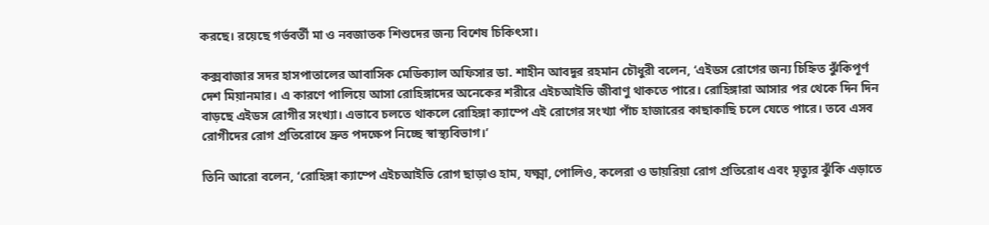করছে। রয়েছে গর্ভবর্তী মা ও নবজাতক শিশুদের জন্য বিশেষ চিকিৎসা।

কক্সবাজার সদর হাসপাতালের আবাসিক মেডিক্যাল অফিসার ডা. শাহীন আবদুর রহমান চৌধুরী বলেন, ‘এইডস রোগের জন্য চিহ্নিত ঝুঁকিপূর্ণ দেশ মিয়ানমার। এ কারণে পালিয়ে আসা রোহিঙ্গাদের অনেকের শরীরে এইচআইভি জীবাণু থাকতে পারে। রোহিঙ্গারা আসার পর থেকে দিন দিন বাড়ছে এইডস রোগীর সংখ্যা। এভাবে চলতে থাকলে রোহিঙ্গা ক্যাম্পে এই রোগের সংখ্যা পাঁচ হাজারের কাছাকাছি চলে যেতে পারে। তবে এসব রোগীদের রোগ প্রতিরোধে দ্রুত পদক্ষেপ নিচ্ছে স্বাস্থ্যবিভাগ।’

তিনি আরো বলেন, ‘রোহিঙ্গা ক্যাম্পে এইচআইভি রোগ ছাড়াও হাম, যক্ষ্মা, পোলিও, কলেরা ও ডায়রিয়া রোগ প্রতিরোধ এবং মৃত্যুর ঝুঁকি এড়াতে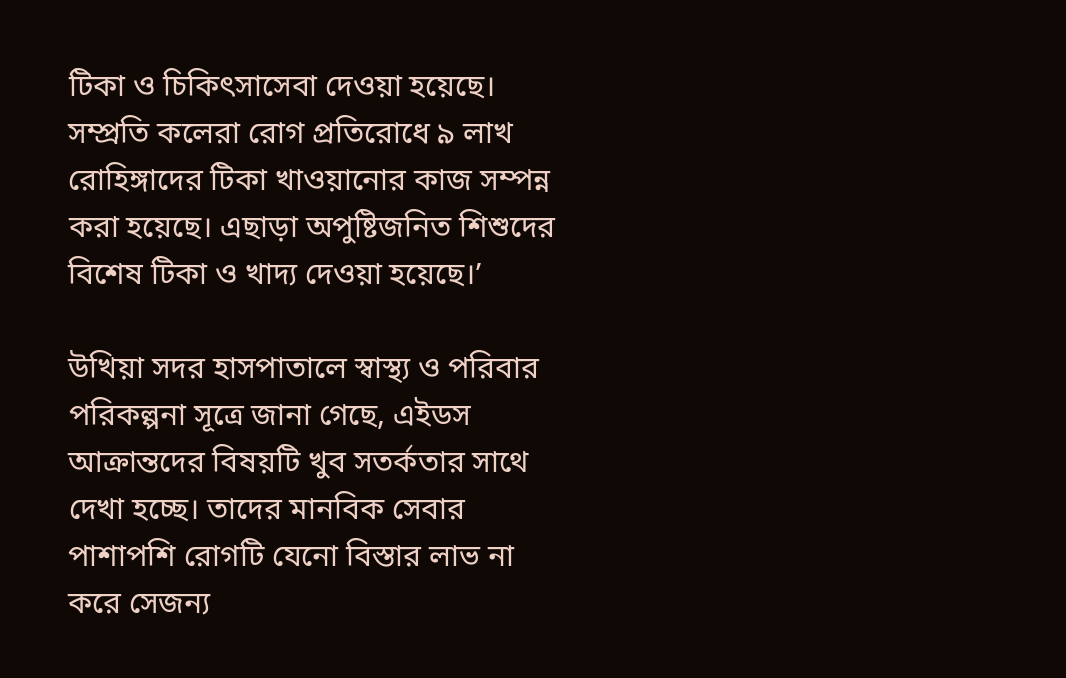টিকা ও চিকিৎসাসেবা দেওয়া হয়েছে। সম্প্রতি কলেরা রোগ প্রতিরোধে ৯ লাখ রোহিঙ্গাদের টিকা খাওয়ানোর কাজ সম্পন্ন করা হয়েছে। এছাড়া অপুষ্টিজনিত শিশুদের বিশেষ টিকা ও খাদ্য দেওয়া হয়েছে।’

উখিয়া সদর হাসপাতালে স্বাস্থ্য ও পরিবার পরিকল্পনা সূত্রে জানা গেছে, এইডস আক্রান্তদের বিষয়টি খুব সতর্কতার সাথে দেখা হচ্ছে। তাদের মানবিক সেবার পাশাপশি রোগটি যেনো বিস্তার লাভ না করে সেজন্য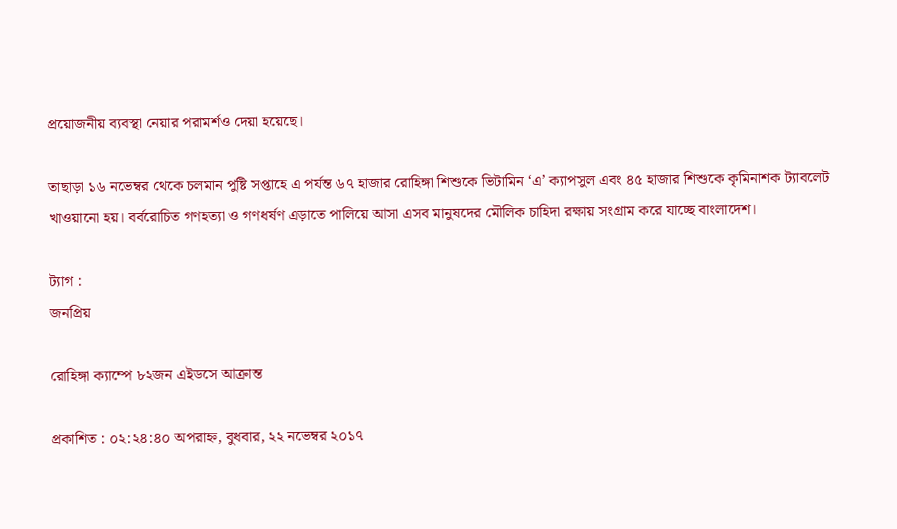প্রয়োজনীয় ব্যবস্থা নেয়ার পরামর্শও দেয়া হয়েছে।

তাছাড়া ১৬ নভেম্বর থেকে চলমান পুষ্টি সপ্তাহে এ পর্যন্ত ৬৭ হাজার রোহিঙ্গা শিশুকে ভিটামিন ‘এ’ ক্যাপসুল এবং ৪৫ হাজার শিশুকে কৃমিনাশক ট্যাবলেট খাওয়ানো হয়। বর্বরোচিত গণহত্যা ও গণধর্ষণ এড়াতে পালিয়ে আসা এসব মানুষদের মৌলিক চাহিদা রক্ষায় সংগ্রাম করে যাচ্ছে বাংলাদেশ।

ট্যাগ :
জনপ্রিয়

রোহিঙ্গা ক্যাম্পে ৮২জন এইডসে আক্রান্ত

প্রকাশিত : ০২:২৪:৪০ অপরাহ্ন, বুধবার, ২২ নভেম্বর ২০১৭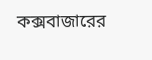কক্সবাজারের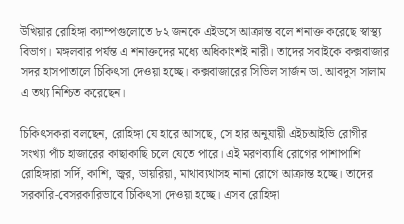উখিয়ার রোহিঙ্গা ক্যাম্পগুলোতে ৮২ জনকে এইডসে আক্রান্ত বলে শনাক্ত করেছে স্বাস্থ্য বিভাগ। মঙ্গলবার পর্যন্ত এ শনাক্তদের মধ্যে অধিকাংশই নারী। তাদের সবাইকে কক্সবাজার সদর হাসপাতালে চিকিৎসা দেওয়া হচ্ছে। কক্সবাজারের সিভিল সার্জন ডা. আবদুস সালাম এ তথ্য নিশ্চিত করেছেন।

চিকিৎসকরা বলছেন, রোহিঙ্গা যে হারে আসছে, সে হার অনুযায়ী এইচআইভি রোগীর সংখ্যা পাঁচ হাজারের কাছাকাছি চলে যেতে পারে। এই মরণব্যাধি রোগের পাশাপাশি রোহিঙ্গারা সর্দি, কাশি, জ্বর, ডায়রিয়া, মাথাব্যথাসহ নানা রোগে আক্রান্ত হচ্ছে। তাদের সরকারি-বেসরকারিভাবে চিকিৎসা দেওয়া হচ্ছে। এসব রোহিঙ্গা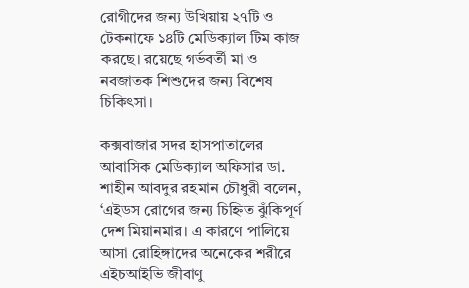রোগীদের জন্য উখিয়ায় ২৭টি ও টেকনাফে ১৪টি মেডিক্যাল টিম কাজ করছে। রয়েছে গর্ভবর্তী মা ও নবজাতক শিশুদের জন্য বিশেষ চিকিৎসা।

কক্সবাজার সদর হাসপাতালের আবাসিক মেডিক্যাল অফিসার ডা. শাহীন আবদুর রহমান চৌধুরী বলেন, ‘এইডস রোগের জন্য চিহ্নিত ঝুঁকিপূর্ণ দেশ মিয়ানমার। এ কারণে পালিয়ে আসা রোহিঙ্গাদের অনেকের শরীরে এইচআইভি জীবাণু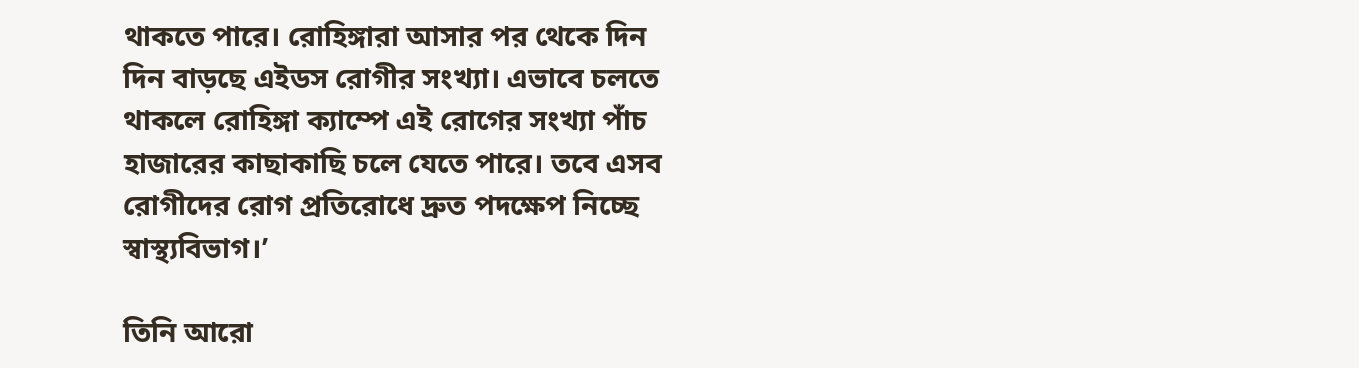থাকতে পারে। রোহিঙ্গারা আসার পর থেকে দিন দিন বাড়ছে এইডস রোগীর সংখ্যা। এভাবে চলতে থাকলে রোহিঙ্গা ক্যাম্পে এই রোগের সংখ্যা পাঁচ হাজারের কাছাকাছি চলে যেতে পারে। তবে এসব রোগীদের রোগ প্রতিরোধে দ্রুত পদক্ষেপ নিচ্ছে স্বাস্থ্যবিভাগ।’

তিনি আরো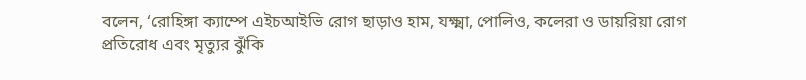বলেন, ‘রোহিঙ্গা ক্যাম্পে এইচআইভি রোগ ছাড়াও হাম, যক্ষ্মা, পোলিও, কলেরা ও ডায়রিয়া রোগ প্রতিরোধ এবং মৃত্যুর ঝুঁকি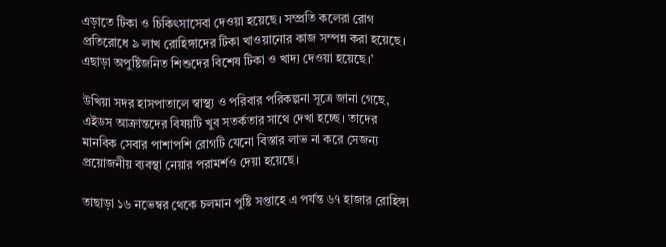এড়াতে টিকা ও চিকিৎসাসেবা দেওয়া হয়েছে। সম্প্রতি কলেরা রোগ প্রতিরোধে ৯ লাখ রোহিঙ্গাদের টিকা খাওয়ানোর কাজ সম্পন্ন করা হয়েছে। এছাড়া অপুষ্টিজনিত শিশুদের বিশেষ টিকা ও খাদ্য দেওয়া হয়েছে।’

উখিয়া সদর হাসপাতালে স্বাস্থ্য ও পরিবার পরিকল্পনা সূত্রে জানা গেছে, এইডস আক্রান্তদের বিষয়টি খুব সতর্কতার সাথে দেখা হচ্ছে। তাদের মানবিক সেবার পাশাপশি রোগটি যেনো বিস্তার লাভ না করে সেজন্য প্রয়োজনীয় ব্যবস্থা নেয়ার পরামর্শও দেয়া হয়েছে।

তাছাড়া ১৬ নভেম্বর থেকে চলমান পুষ্টি সপ্তাহে এ পর্যন্ত ৬৭ হাজার রোহিঙ্গা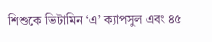শিশুকে ভিটামিন ‘এ’ ক্যাপসুল এবং ৪৫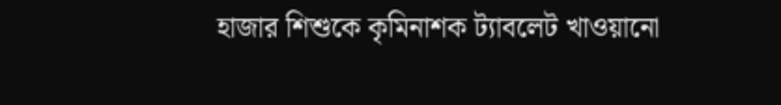হাজার শিশুকে কৃমিনাশক ট্যাবলেট খাওয়ানো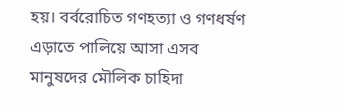হয়। বর্বরোচিত গণহত্যা ও গণধর্ষণ এড়াতে পালিয়ে আসা এসব মানুষদের মৌলিক চাহিদা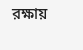রক্ষায়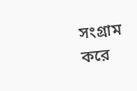সংগ্রাম করে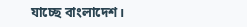যাচ্ছে বাংলাদেশ।